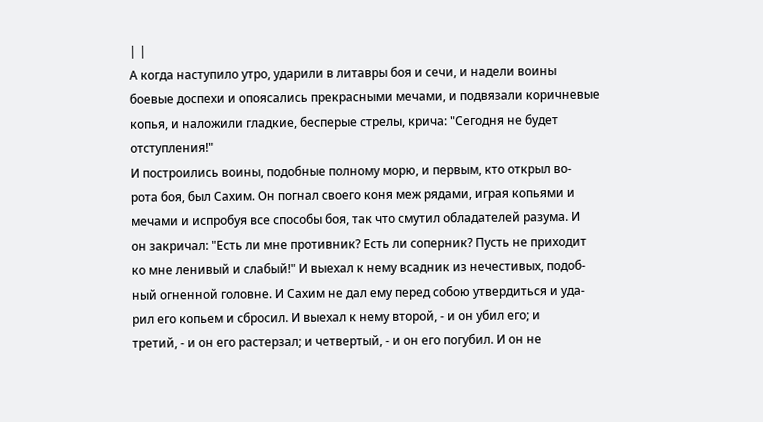| |
А когда наступило утро, ударили в литавры боя и сечи, и надели воины
боевые доспехи и опоясались прекрасными мечами, и подвязали коричневые
копья, и наложили гладкие, бесперые стрелы, крича: "Сегодня не будет
отступления!"
И построились воины, подобные полному морю, и первым, кто открыл во-
рота боя, был Сахим. Он погнал своего коня меж рядами, играя копьями и
мечами и испробуя все способы боя, так что смутил обладателей разума. И
он закричал: "Есть ли мне противник? Есть ли соперник? Пусть не приходит
ко мне ленивый и слабый!" И выехал к нему всадник из нечестивых, подоб-
ный огненной головне. И Сахим не дал ему перед собою утвердиться и уда-
рил его копьем и сбросил. И выехал к нему второй, - и он убил его; и
третий, - и он его растерзал; и четвертый, - и он его погубил. И он не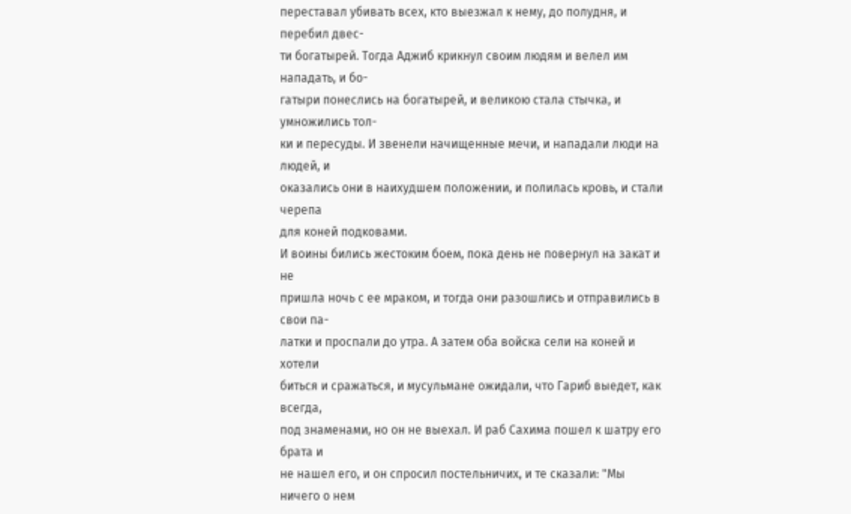переставал убивать всех, кто выезжал к нему, до полудня, и перебил двес-
ти богатырей. Тогда Аджиб крикнул своим людям и велел им нападать, и бо-
гатыри понеслись на богатырей, и великою стала стычка, и умножились тол-
ки и пересуды. И звенели начищенные мечи, и нападали люди на людей, и
оказались они в наихудшем положении, и полилась кровь, и стали черепа
для коней подковами.
И воины бились жестоким боем, пока день не повернул на закат и не
пришла ночь с ее мраком, и тогда они разошлись и отправились в свои па-
латки и проспали до утра. А затем оба войска сели на коней и хотели
биться и сражаться, и мусульмане ожидали, что Гариб выедет, как всегда,
под знаменами, но он не выехал. И раб Сахима пошел к шатру его брата и
не нашел его, и он спросил постельничих, и те сказали: "Мы ничего о нем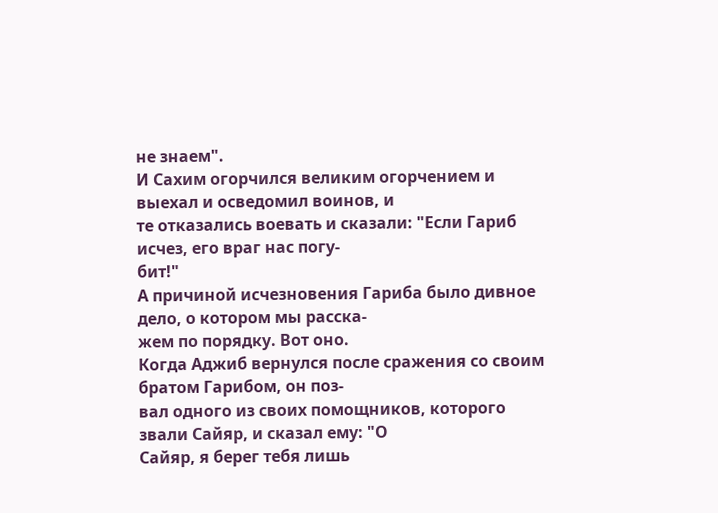не знаем".
И Сахим огорчился великим огорчением и выехал и осведомил воинов, и
те отказались воевать и сказали: "Если Гариб исчез, его враг нас погу-
бит!"
А причиной исчезновения Гариба было дивное дело, о котором мы расска-
жем по порядку. Вот оно.
Когда Аджиб вернулся после сражения со своим братом Гарибом, он поз-
вал одного из своих помощников, которого звали Сайяр, и сказал ему: "О
Сайяр, я берег тебя лишь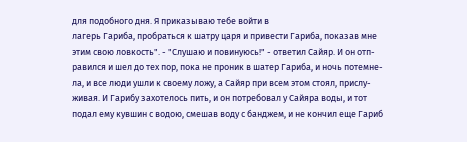для подобного дня. Я приказываю тебе войти в
лагерь Гариба, пробраться к шатру царя и привести Гариба, показав мне
этим свою ловкость". - "Слушаю и повинуюсь!" - ответил Сайяр. И он отп-
равился и шел до тех пор, пока не проник в шатер Гариба, и ночь потемне-
ла, и все люди ушли к своему ложу, а Сайяр при всем этом стоял, прислу-
живая. И Гарибу захотелось пить, и он потребовал у Сайяра воды, и тот
подал ему кувшин с водою, смешав воду с банджем, и не кончил еще Гариб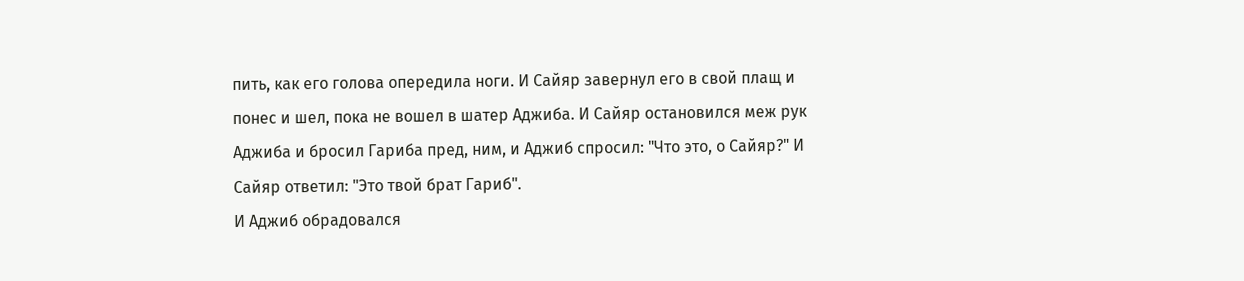пить, как его голова опередила ноги. И Сайяр завернул его в свой плащ и
понес и шел, пока не вошел в шатер Аджиба. И Сайяр остановился меж рук
Аджиба и бросил Гариба пред, ним, и Аджиб спросил: "Что это, о Сайяр?" И
Сайяр ответил: "Это твой брат Гариб".
И Аджиб обрадовался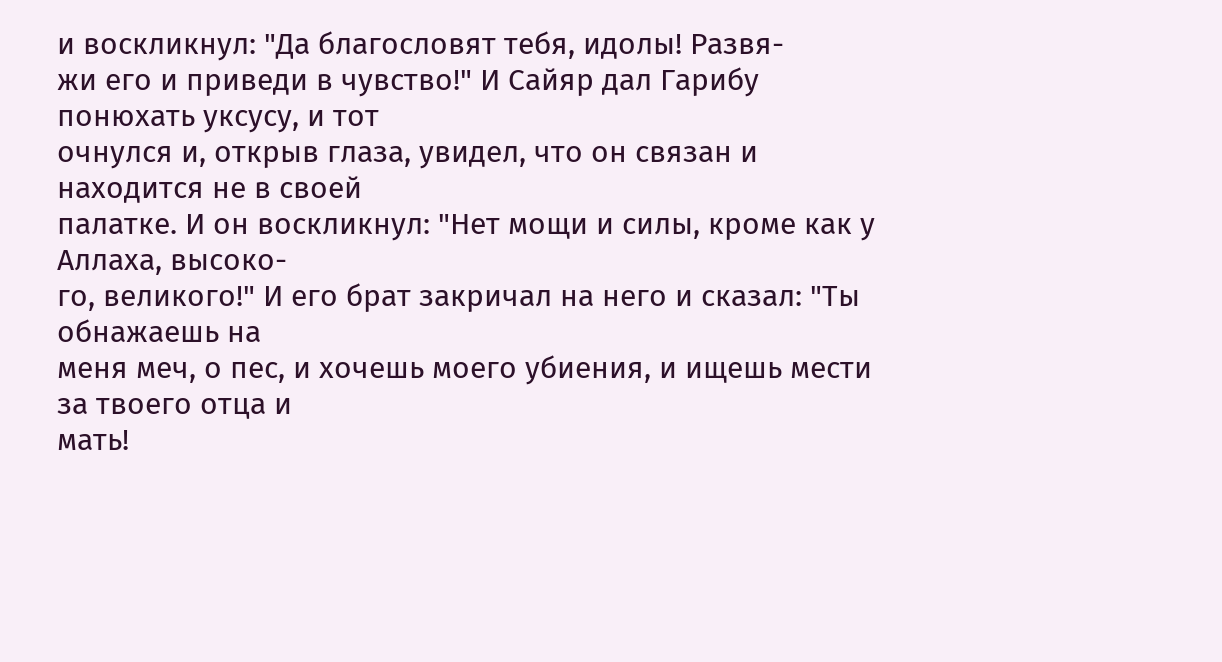и воскликнул: "Да благословят тебя, идолы! Развя-
жи его и приведи в чувство!" И Сайяр дал Гарибу понюхать уксусу, и тот
очнулся и, открыв глаза, увидел, что он связан и находится не в своей
палатке. И он воскликнул: "Нет мощи и силы, кроме как у Аллаха, высоко-
го, великого!" И его брат закричал на него и сказал: "Ты обнажаешь на
меня меч, о пес, и хочешь моего убиения, и ищешь мести за твоего отца и
мать!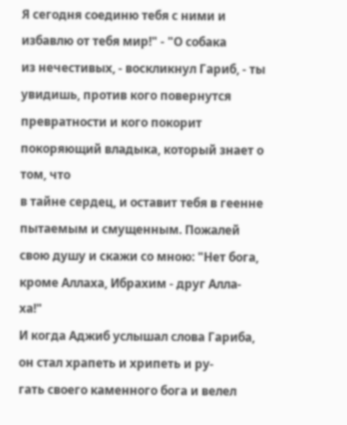Я сегодня соединю тебя с ними и избавлю от тебя мир!" - "О собака
из нечестивых, - воскликнул Гариб, - ты увидишь, против кого повернутся
превратности и кого покорит покоряющий владыка, который знает о том, что
в тайне сердец, и оставит тебя в геенне пытаемым и смущенным. Пожалей
свою душу и скажи со мною: "Нет бога, кроме Аллаха, Ибрахим - друг Алла-
ха!"
И когда Аджиб услышал слова Гариба, он стал храпеть и хрипеть и ру-
гать своего каменного бога и велел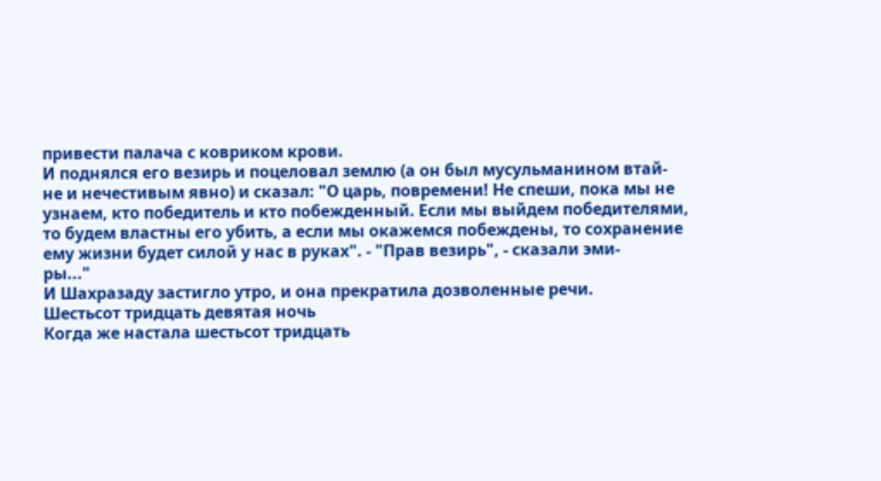привести палача с ковриком крови.
И поднялся его везирь и поцеловал землю (а он был мусульманином втай-
не и нечестивым явно) и сказал: "О царь, повремени! Не спеши, пока мы не
узнаем, кто победитель и кто побежденный. Если мы выйдем победителями,
то будем властны его убить, а если мы окажемся побеждены, то сохранение
ему жизни будет силой у нас в руках". - "Прав везирь", - сказали эми-
ры..."
И Шахразаду застигло утро, и она прекратила дозволенные речи.
Шестьсот тридцать девятая ночь
Когда же настала шестьсот тридцать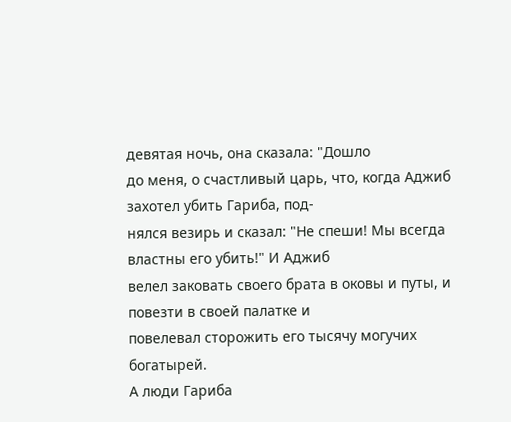девятая ночь, она сказала: "Дошло
до меня, о счастливый царь, что, когда Аджиб захотел убить Гариба, под-
нялся везирь и сказал: "Не спеши! Мы всегда властны его убить!" И Аджиб
велел заковать своего брата в оковы и путы, и повезти в своей палатке и
повелевал сторожить его тысячу могучих богатырей.
А люди Гариба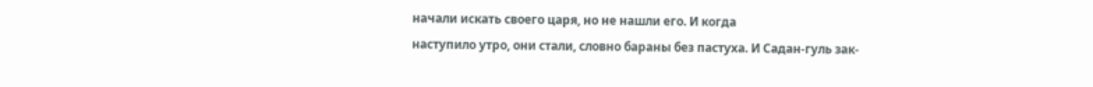начали искать своего царя, но не нашли его. И когда
наступило утро, они стали, словно бараны без пастуха. И Садан-гуль зак-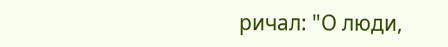ричал: "О люди,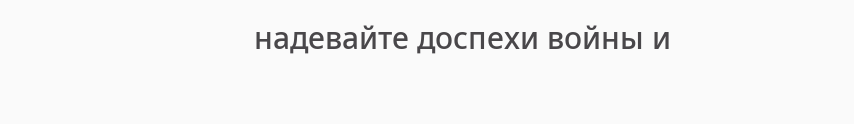надевайте доспехи войны и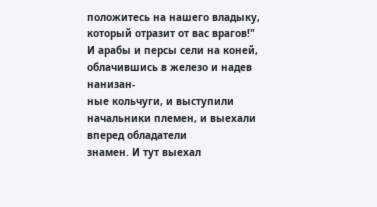положитесь на нашего владыку,
который отразит от вас врагов!"
И арабы и персы сели на коней, облачившись в железо и надев нанизан-
ные кольчуги, и выступили начальники племен, и выехали вперед обладатели
знамен. И тут выехал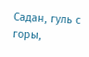Садан, гуль с горы,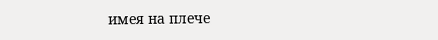имея на плече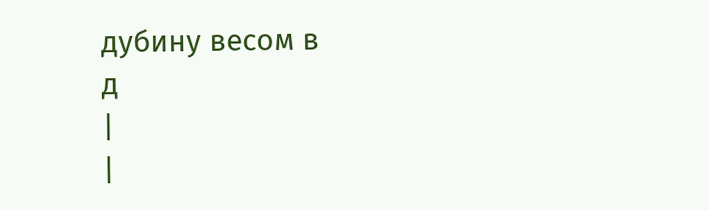дубину весом в
д
|
|